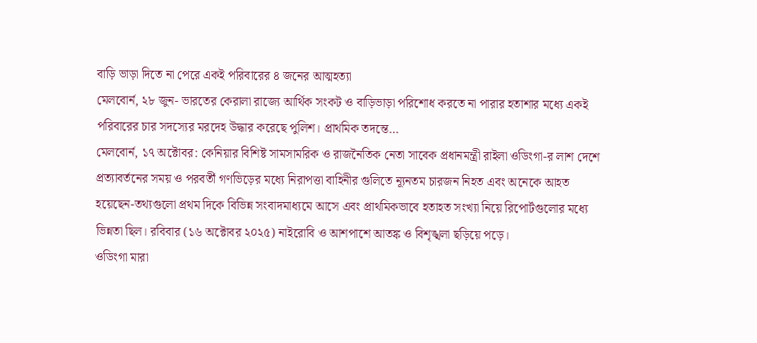বাড়ি ভাড়া দিতে না পেরে একই পরিবারের ৪ জনের আত্মহত্যা
মেলবোর্ন, ২৮ জুন- ভারতের কেরালা রাজ্যে আর্থিক সংকট ও বাড়িভাড়া পরিশোধ করতে না পারার হতাশার মধ্যে একই পরিবারের চার সদস্যের মরদেহ উদ্ধার করেছে পুলিশ। প্রাথমিক তদন্তে…
মেলবোর্ন, ১৭ অক্টোবর: কেনিয়ার বিশিষ্ট সামসামরিক ও রাজনৈতিক নেতা সাবেক প্রধানমন্ত্রী রাইলা ওডিংগা-র লাশ দেশে প্রত্যাবর্তনের সময় ও পরবর্তী গণভিড়ের মধ্যে নিরাপত্তা বাহিনীর গুলিতে ন্যূনতম চারজন নিহত এবং অনেকে আহত হয়েছেন-তথ্যগুলো প্রথম দিকে বিভিন্ন সংবাদমাধ্যমে আসে এবং প্রাথমিকভাবে হতাহত সংখ্যা নিয়ে রিপোর্টগুলোর মধ্যে ভিন্নতা ছিল। রবিবার (১৬ অক্টোবর ২০২৫) নাইরোবি ও আশপাশে আতঙ্ক ও বিশৃঙ্খলা ছড়িয়ে পড়ে।
ওডিংগা মারা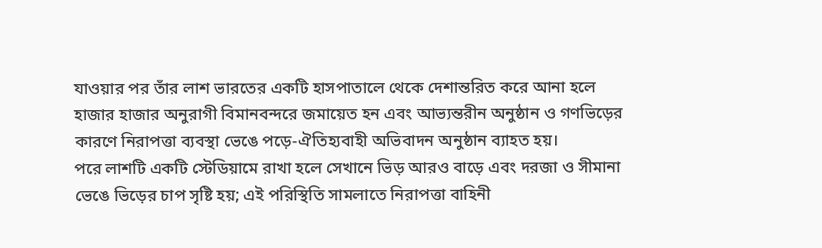যাওয়ার পর তাঁর লাশ ভারতের একটি হাসপাতালে থেকে দেশান্তরিত করে আনা হলে হাজার হাজার অনুরাগী বিমানবন্দরে জমায়েত হন এবং আভ্যন্তরীন অনুষ্ঠান ও গণভিড়ের কারণে নিরাপত্তা ব্যবস্থা ভেঙে পড়ে-ঐতিহ্যবাহী অভিবাদন অনুষ্ঠান ব্যাহত হয়।
পরে লাশটি একটি স্টেডিয়ামে রাখা হলে সেখানে ভিড় আরও বাড়ে এবং দরজা ও সীমানা ভেঙে ভিড়ের চাপ সৃষ্টি হয়; এই পরিস্থিতি সামলাতে নিরাপত্তা বাহিনী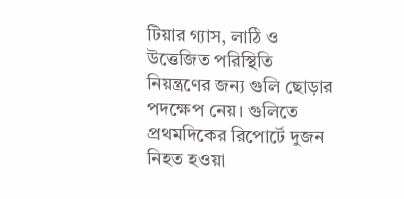টিয়ার গ্যাস, লাঠি ও উত্তেজিত পরিস্থিতি নিয়ন্ত্রণের জন্য গুলি ছোড়ার পদক্ষেপ নেয়। গুলিতে প্রথমদিকের রিপোর্টে দুজন নিহত হওয়া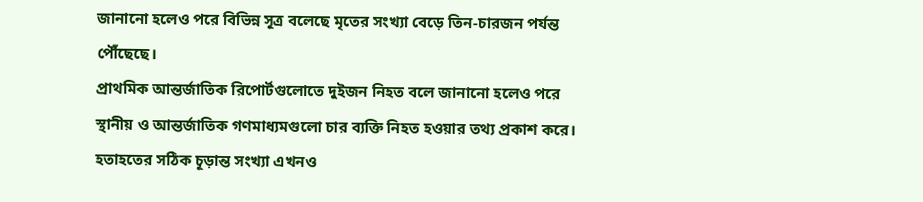জানানো হলেও পরে বিভিন্ন সূত্র বলেছে মৃতের সংখ্যা বেড়ে তিন-চারজন পর্যন্ত পৌঁছেছে।
প্রাথমিক আন্তর্জাতিক রিপোর্টগুলোতে দুইজন নিহত বলে জানানো হলেও পরে স্থানীয় ও আন্তর্জাতিক গণমাধ্যমগুলো চার ব্যক্তি নিহত হওয়ার তথ্য প্রকাশ করে। হতাহতের সঠিক চূড়ান্ত সংখ্যা এখনও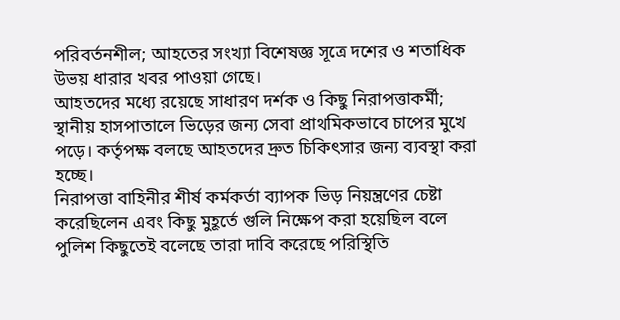পরিবর্তনশীল; আহতের সংখ্যা বিশেষজ্ঞ সূত্রে দশের ও শতাধিক উভয় ধারার খবর পাওয়া গেছে।
আহতদের মধ্যে রয়েছে সাধারণ দর্শক ও কিছু নিরাপত্তাকর্মী; স্থানীয় হাসপাতালে ভিড়ের জন্য সেবা প্রাথমিকভাবে চাপের মুখে পড়ে। কর্তৃপক্ষ বলছে আহতদের দ্রুত চিকিৎসার জন্য ব্যবস্থা করা হচ্ছে।
নিরাপত্তা বাহিনীর শীর্ষ কর্মকর্তা ব্যাপক ভিড় নিয়ন্ত্রণের চেষ্টা করেছিলেন এবং কিছু মুহূর্তে গুলি নিক্ষেপ করা হয়েছিল বলে পুলিশ কিছুতেই বলেছে তারা দাবি করেছে পরিস্থিতি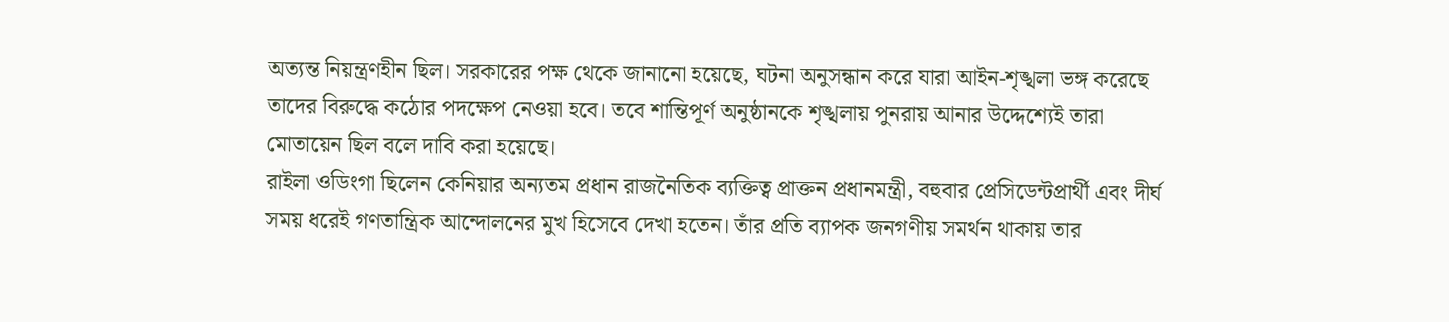অত্যন্ত নিয়ন্ত্রণহীন ছিল। সরকারের পক্ষ থেকে জানানো হয়েছে, ঘটনা অনুসন্ধান করে যারা আইন-শৃঙ্খলা ভঙ্গ করেছে তাদের বিরুদ্ধে কঠোর পদক্ষেপ নেওয়া হবে। তবে শান্তিপূর্ণ অনুষ্ঠানকে শৃঙ্খলায় পুনরায় আনার উদ্দেশ্যেই তারা মোতায়েন ছিল বলে দাবি করা হয়েছে।
রাইলা ওডিংগা ছিলেন কেনিয়ার অন্যতম প্রধান রাজনৈতিক ব্যক্তিত্ব প্রাক্তন প্রধানমন্ত্রী, বহুবার প্রেসিডেন্টপ্রার্থী এবং দীর্ঘ সময় ধরেই গণতান্ত্রিক আন্দোলনের মুখ হিসেবে দেখা হতেন। তাঁর প্রতি ব্যাপক জনগণীয় সমর্থন থাকায় তার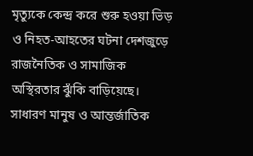মৃত্যুকে কেন্দ্র করে শুরু হওয়া ভিড় ও নিহত-আহতের ঘটনা দেশজুড়ে রাজনৈতিক ও সামাজিক অস্থিরতার ঝুঁকি বাড়িয়েছে। সাধারণ মানুষ ও আন্তর্জাতিক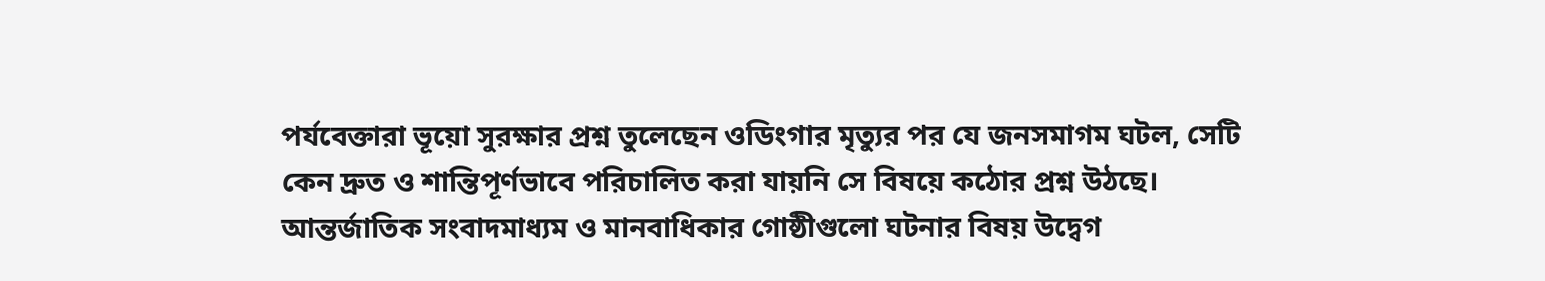পর্যবেক্তারা ভূয়ো সুরক্ষার প্রশ্ন তুলেছেন ওডিংগার মৃত্যুর পর যে জনসমাগম ঘটল, সেটি কেন দ্রুত ও শান্তিপূর্ণভাবে পরিচালিত করা যায়নি সে বিষয়ে কঠোর প্রশ্ন উঠছে।
আন্তর্জাতিক সংবাদমাধ্যম ও মানবাধিকার গোষ্ঠীগুলো ঘটনার বিষয় উদ্বেগ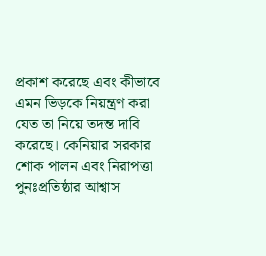প্রকাশ করেছে এবং কীভাবে এমন ভিড়কে নিয়ন্ত্রণ করা যেত তা নিয়ে তদন্ত দাবি করেছে। কেনিয়ার সরকার শোক পালন এবং নিরাপত্তা পুনঃপ্রতিষ্ঠার আশ্বাস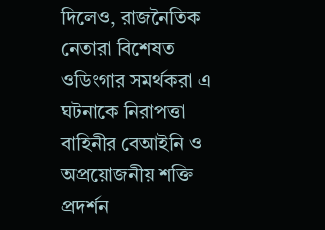দিলেও, রাজনৈতিক নেতারা বিশেষত ওডিংগার সমর্থকরা এ ঘটনাকে নিরাপত্তা বাহিনীর বেআইনি ও অপ্রয়োজনীয় শক্তি প্রদর্শন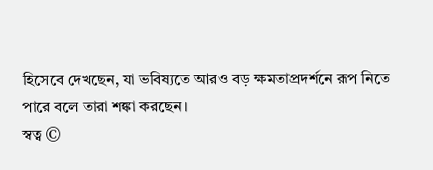হিসেবে দেখছেন, যা ভবিষ্যতে আরও বড় ক্ষমতাপ্রদর্শনে রূপ নিতে পারে বলে তারা শঙ্কা করছেন।
স্বত্ব ©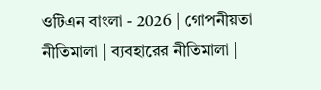ওটিএন বাংলা - 2026 | গোপনীয়তা নীতিমালা | ব্যবহারের নীতিমালা |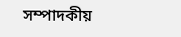সম্পাদকীয়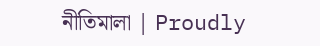নীতিমালা | Proudly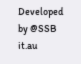Developed by @SSB it.au